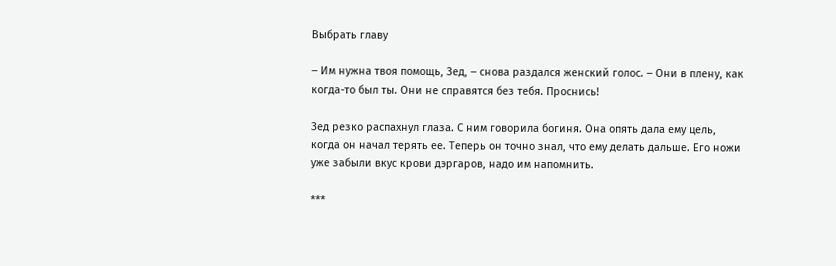Выбрать главу

‒ Им нужна твоя помощь, Зед, ‒ снова раздался женский голос. ‒ Они в плену, как когда-то был ты. Они не справятся без тебя. Проснись!

Зед резко распахнул глаза. С ним говорила богиня. Она опять дала ему цель, когда он начал терять ее. Теперь он точно знал, что ему делать дальше. Его ножи уже забыли вкус крови дэргаров, надо им напомнить.

***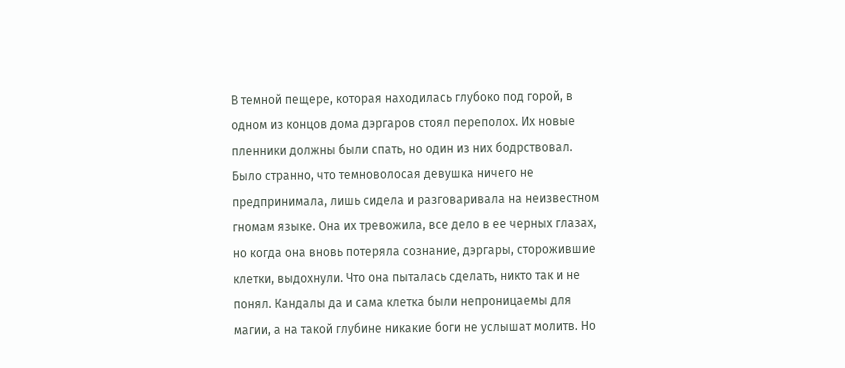В темной пещере, которая находилась глубоко под горой, в одном из концов дома дэргаров стоял переполох. Их новые пленники должны были спать, но один из них бодрствовал. Было странно, что темноволосая девушка ничего не предпринимала, лишь сидела и разговаривала на неизвестном гномам языке. Она их тревожила, все дело в ее черных глазах, но когда она вновь потеряла сознание, дэргары, сторожившие клетки, выдохнули. Что она пыталась сделать, никто так и не понял. Кандалы да и сама клетка были непроницаемы для магии, а на такой глубине никакие боги не услышат молитв. Но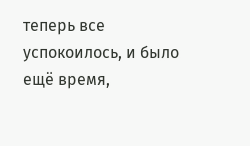теперь все успокоилось, и было ещё время,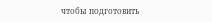чтобы подготовить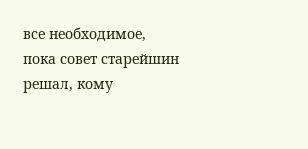все необходимое, пока совет старейшин решал, кому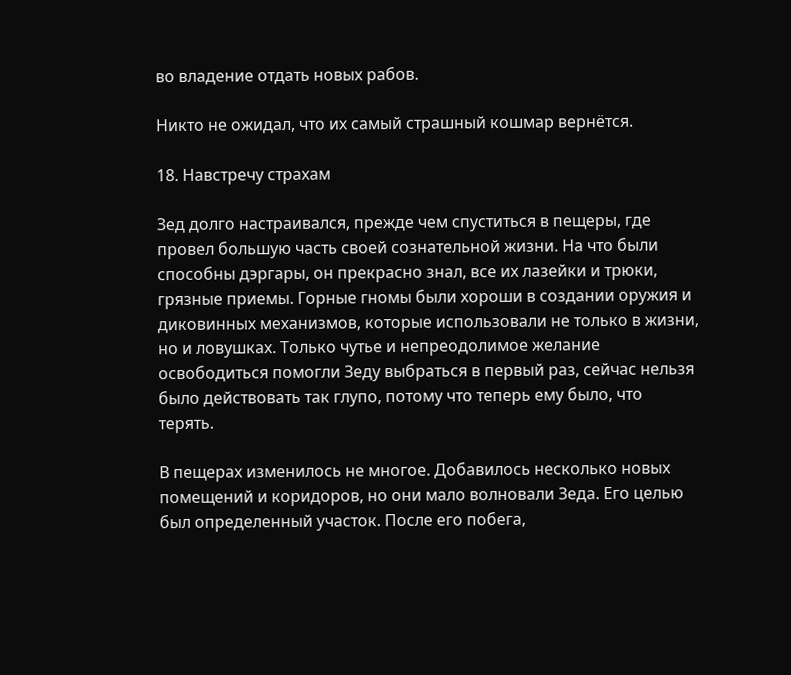во владение отдать новых рабов.

Никто не ожидал, что их самый страшный кошмар вернётся.

18. Навстречу страхам

Зед долго настраивался, прежде чем спуститься в пещеры, где провел большую часть своей сознательной жизни. На что были способны дэргары, он прекрасно знал, все их лазейки и трюки, грязные приемы. Горные гномы были хороши в создании оружия и диковинных механизмов, которые использовали не только в жизни, но и ловушках. Только чутье и непреодолимое желание освободиться помогли Зеду выбраться в первый раз, сейчас нельзя было действовать так глупо, потому что теперь ему было, что терять.

В пещерах изменилось не многое. Добавилось несколько новых помещений и коридоров, но они мало волновали Зеда. Его целью был определенный участок. После его побега,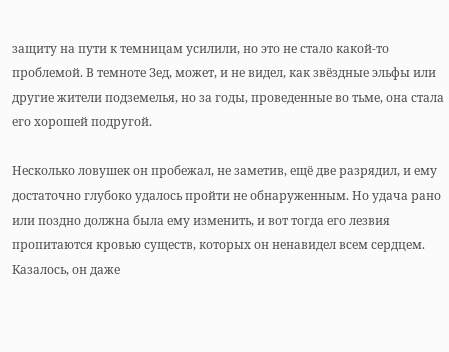защиту на пути к темницам усилили, но это не стало какой-то проблемой. В темноте Зед, может, и не видел, как звёздные эльфы или другие жители подземелья, но за годы, проведенные во тьме, она стала его хорошей подругой.

Несколько ловушек он пробежал, не заметив, ещё две разрядил, и ему достаточно глубоко удалось пройти не обнаруженным. Но удача рано или поздно должна была ему изменить, и вот тогда его лезвия пропитаются кровью существ, которых он ненавидел всем сердцем. Казалось, он даже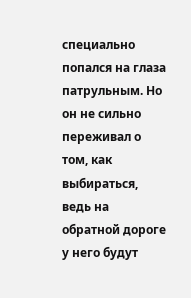специально попался на глаза патрульным. Но он не сильно переживал о том, как выбираться, ведь на обратной дороге у него будут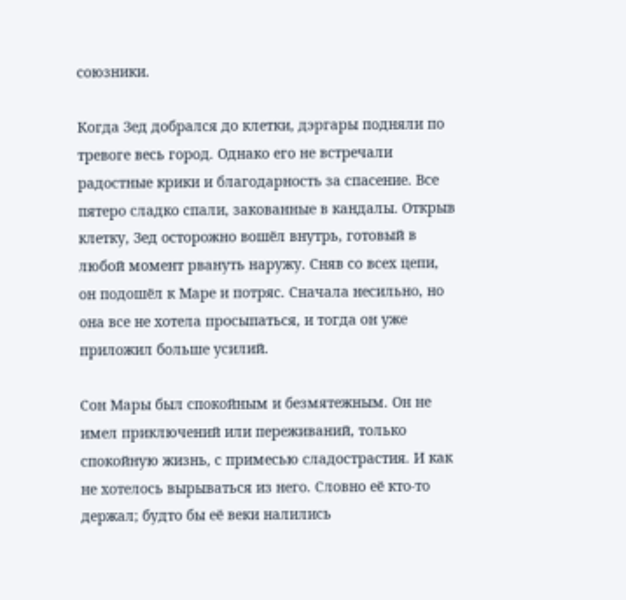союзники.

Когда Зед добрался до клетки, дэргары подняли по тревоге весь город. Однако его не встречали радостные крики и благодарность за спасение. Все пятеро сладко спали, закованные в кандалы. Открыв клетку, Зед осторожно вошёл внутрь, готовый в любой момент рвануть наружу. Сняв со всех цепи, он подошёл к Маре и потряс. Сначала несильно, но она все не хотела просыпаться, и тогда он уже приложил больше усилий.

Сон Мары был спокойным и безмятежным. Он не имел приключений или переживаний, только спокойную жизнь, с примесью сладострастия. И как не хотелось вырываться из него. Словно её кто-то держал; будто бы её веки налились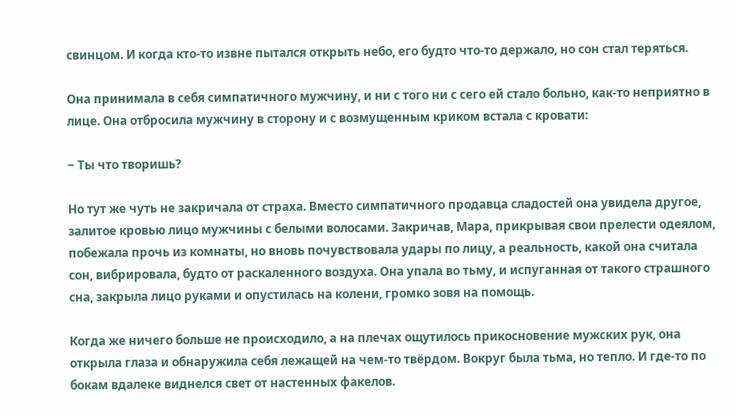свинцом. И когда кто-то извне пытался открыть небо, его будто что-то держало, но сон стал теряться.

Она принимала в себя симпатичного мужчину, и ни с того ни с сего ей стало больно, как-то неприятно в лице. Она отбросила мужчину в сторону и с возмущенным криком встала с кровати:

‒ Ты что творишь?

Но тут же чуть не закричала от страха. Вместо симпатичного продавца сладостей она увидела другое, залитое кровью лицо мужчины с белыми волосами. Закричав, Мара, прикрывая свои прелести одеялом, побежала прочь из комнаты, но вновь почувствовала удары по лицу, а реальность, какой она считала сон, вибрировала, будто от раскаленного воздуха. Она упала во тьму, и испуганная от такого страшного сна, закрыла лицо руками и опустилась на колени, громко зовя на помощь.

Когда же ничего больше не происходило, а на плечах ощутилось прикосновение мужских рук, она открыла глаза и обнаружила себя лежащей на чем-то твёрдом. Вокруг была тьма, но тепло. И где-то по бокам вдалеке виднелся свет от настенных факелов.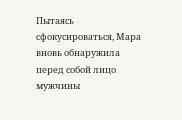Пытаясь сфокусироваться, Мара вновь обнаружила перед собой лицо мужчины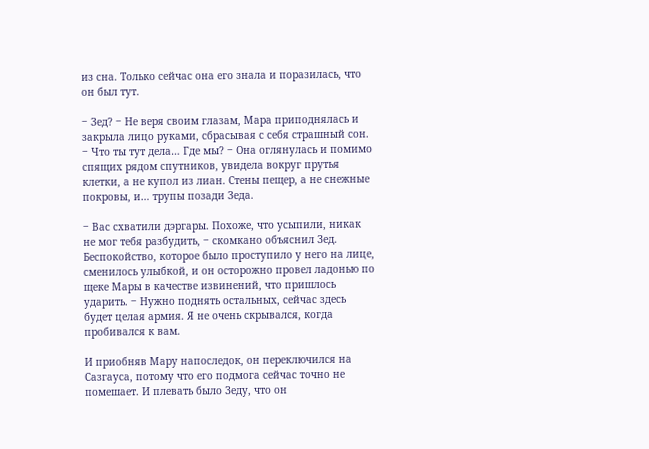из сна. Только сейчас она его знала и поразилась, что он был тут.

‒ Зед? ‒ Не веря своим глазам, Мара приподнялась и закрыла лицо руками, сбрасывая с себя страшный сон. ‒ Что ты тут дела… Где мы? ‒ Она оглянулась и помимо спящих рядом спутников, увидела вокруг прутья клетки, а не купол из лиан. Стены пещер, а не снежные покровы, и… трупы позади Зеда.

‒ Вас схватили дэргары. Похоже, что усыпили, никак не мог тебя разбудить, ‒ скомкано объяснил Зед. Беспокойство, которое было проступило у него на лице, сменилось улыбкой, и он осторожно провел ладонью по щеке Мары в качестве извинений, что пришлось ударить. ‒ Нужно поднять остальных, сейчас здесь будет целая армия. Я не очень скрывался, когда пробивался к вам.

И приобняв Мару напоследок, он переключился на Сазгауса, потому что его подмога сейчас точно не помешает. И плевать было Зеду, что он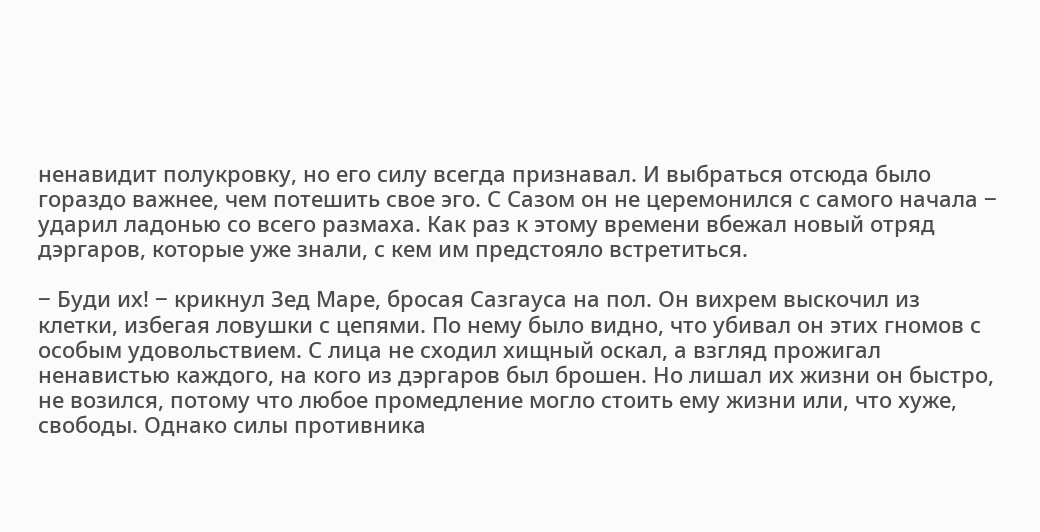ненавидит полукровку, но его силу всегда признавал. И выбраться отсюда было гораздо важнее, чем потешить свое эго. С Сазом он не церемонился с самого начала ‒ ударил ладонью со всего размаха. Как раз к этому времени вбежал новый отряд дэргаров, которые уже знали, с кем им предстояло встретиться.

‒ Буди их! ‒ крикнул Зед Маре, бросая Сазгауса на пол. Он вихрем выскочил из клетки, избегая ловушки с цепями. По нему было видно, что убивал он этих гномов с особым удовольствием. С лица не сходил хищный оскал, а взгляд прожигал ненавистью каждого, на кого из дэргаров был брошен. Но лишал их жизни он быстро, не возился, потому что любое промедление могло стоить ему жизни или, что хуже, свободы. Однако силы противника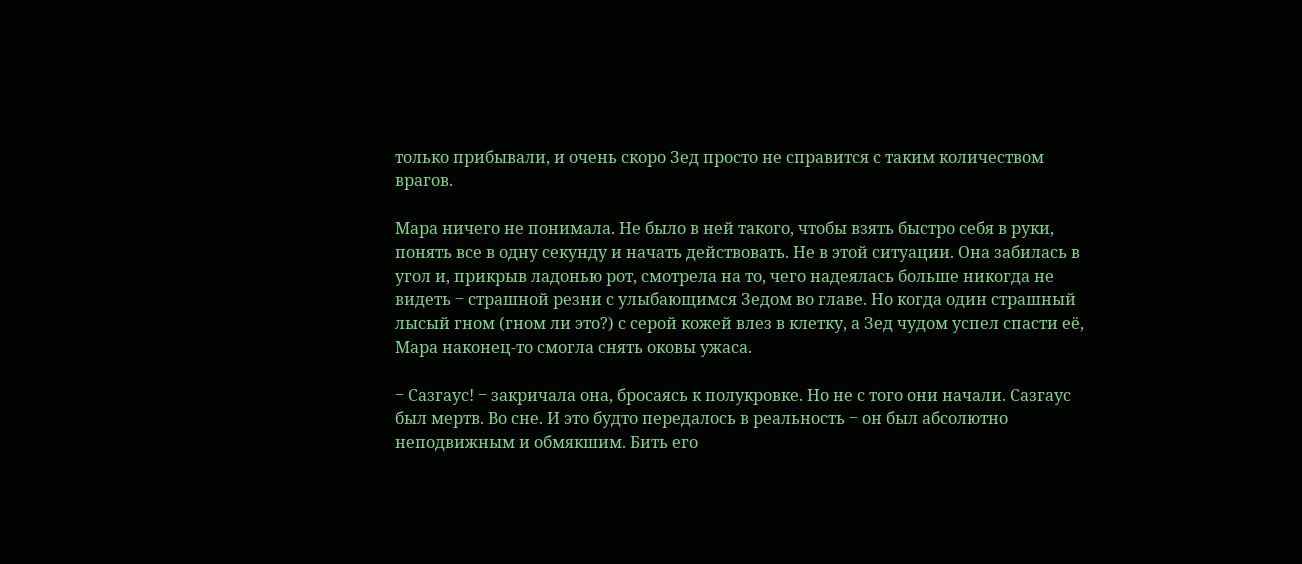только прибывали, и очень скоро Зед просто не справится с таким количеством врагов.

Мара ничего не понимала. Не было в ней такого, чтобы взять быстро себя в руки, понять все в одну секунду и начать действовать. Не в этой ситуации. Она забилась в угол и, прикрыв ладонью рот, смотрела на то, чего надеялась больше никогда не видеть ‒ страшной резни с улыбающимся Зедом во главе. Но когда один страшный лысый гном (гном ли это?) с серой кожей влез в клетку, а Зед чудом успел спасти её, Мара наконец-то смогла снять оковы ужаса.

‒ Сазгаус! ‒ закричала она, бросаясь к полукровке. Но не с того они начали. Сазгаус был мертв. Во сне. И это будто передалось в реальность ‒ он был абсолютно неподвижным и обмякшим. Бить его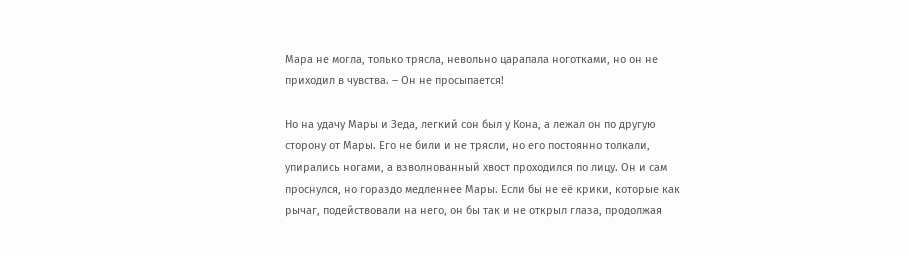Мара не могла, только трясла, невольно царапала ноготками, но он не приходил в чувства. ‒ Он не просыпается!

Но на удачу Мары и Зеда, легкий сон был у Кона, а лежал он по другую сторону от Мары. Его не били и не трясли, но его постоянно толкали, упирались ногами, а взволнованный хвост проходился по лицу. Он и сам проснулся, но гораздо медленнее Мары. Если бы не её крики, которые как рычаг, подействовали на него, он бы так и не открыл глаза, продолжая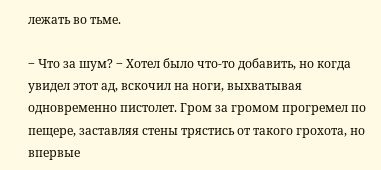лежать во тьме.

‒ Что за шум? ‒ Хотел было что-то добавить, но когда увидел этот ад, вскочил на ноги, выхватывая одновременно пистолет. Гром за громом прогремел по пещере, заставляя стены трястись от такого грохота, но впервые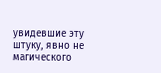увидевшие эту штуку, явно не магического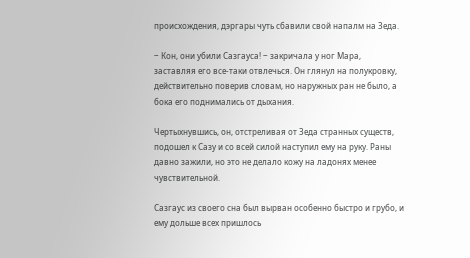происхождения, дэргары чуть сбавили свой напалм на Зеда.

‒ Кон, они убили Сазгауса! ‒ закричала у ног Мара, заставляя его все-таки отвлечься. Он глянул на полукровку, действительно поверив словам, но наружных ран не было, а бока его поднимались от дыхания.

Чертыхнувшись, он, отстреливая от Зеда странных существ, подошел к Сазу и со всей силой наступил ему на руку. Раны давно зажили, но это не делало кожу на ладонях менее чувствительной.

Сазгаус из своего сна был вырван особенно быстро и грубо, и ему дольше всех пришлось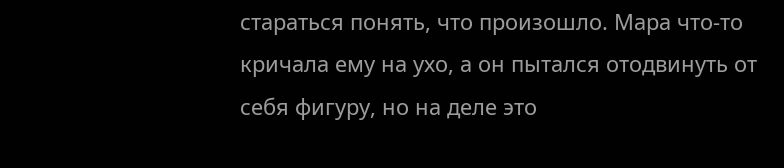стараться понять, что произошло. Мара что-то кричала ему на ухо, а он пытался отодвинуть от себя фигуру, но на деле это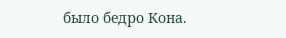было бедро Кона.